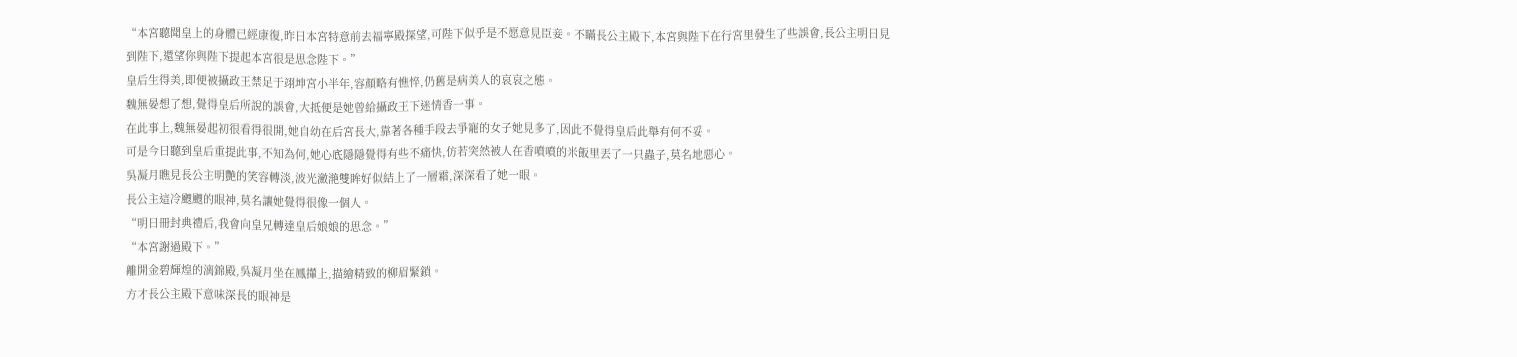“本宮聽聞皇上的身體已經康復,昨日本宮特意前去福寧殿探望,可陛下似乎是不愿意見臣妾。不瞞長公主殿下,本宮與陛下在行宮里發生了些誤會,長公主明日見到陛下,還望你與陛下提起本宮很是思念陛下。”
皇后生得美,即便被攝政王禁足于翊坤宮小半年,容顏略有憔悴,仍舊是病美人的哀哀之態。
魏無晏想了想,覺得皇后所說的誤會,大抵便是她曾給攝政王下迷情香一事。
在此事上,魏無晏起初很看得很開,她自幼在后宮長大,靠著各種手段去爭寵的女子她見多了,因此不覺得皇后此舉有何不妥。
可是今日聽到皇后重提此事,不知為何,她心底隱隱覺得有些不痛快,仿若突然被人在香噴噴的米飯里丟了一只蟲子,莫名地惡心。
吳凝月瞧見長公主明艷的笑容轉淡,波光瀲滟雙眸好似結上了一層霜,深深看了她一眼。
長公主這冷颼颼的眼神,莫名讓她覺得很像一個人。
“明日冊封典禮后,我會向皇兄轉達皇后娘娘的思念。”
“本宮謝過殿下。”
離開金碧輝煌的漓錦殿,吳凝月坐在鳳攆上,描繪精致的柳眉緊鎖。
方才長公主殿下意味深長的眼神是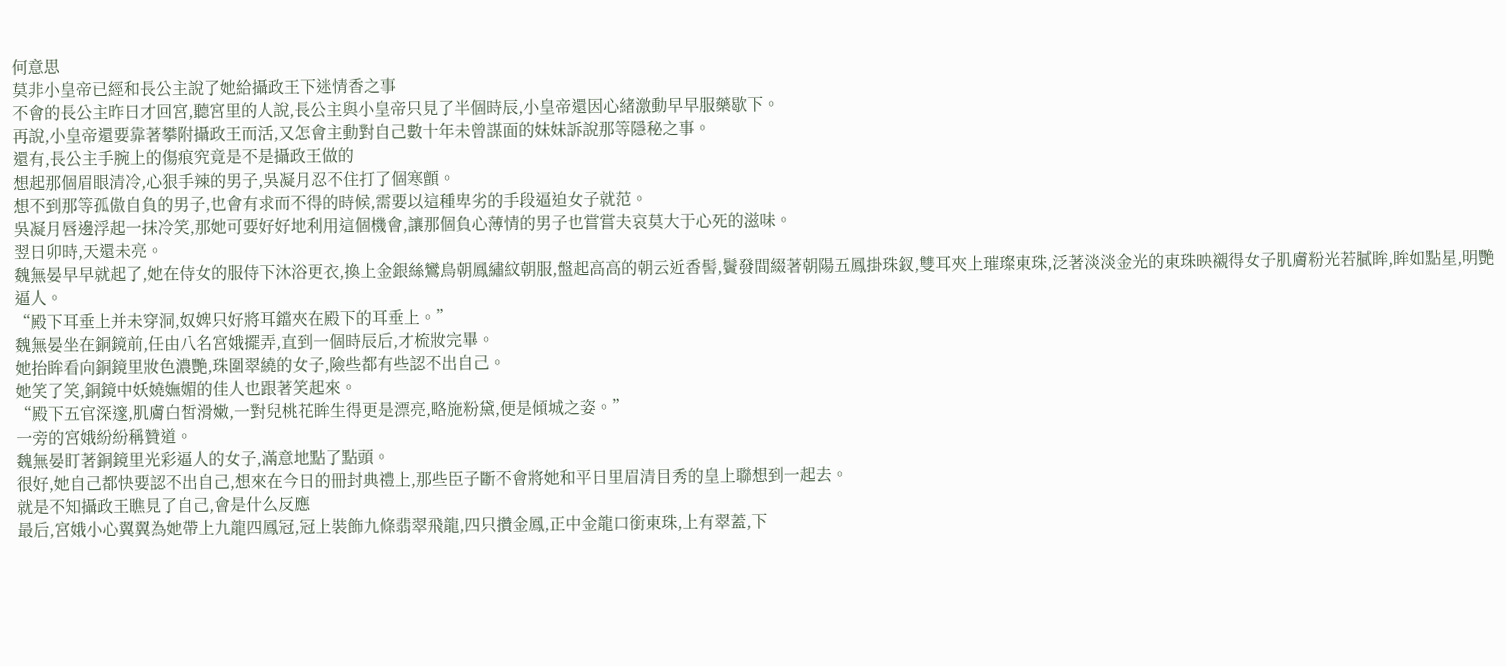何意思
莫非小皇帝已經和長公主說了她給攝政王下迷情香之事
不會的長公主昨日才回宮,聽宮里的人說,長公主與小皇帝只見了半個時辰,小皇帝還因心緒激動早早服藥歇下。
再說,小皇帝還要靠著攀附攝政王而活,又怎會主動對自己數十年未曾謀面的妹妹訴說那等隱秘之事。
還有,長公主手腕上的傷痕究竟是不是攝政王做的
想起那個眉眼清冷,心狠手辣的男子,吳凝月忍不住打了個寒顫。
想不到那等孤傲自負的男子,也會有求而不得的時候,需要以這種卑劣的手段逼迫女子就范。
吳凝月唇邊浮起一抹冷笑,那她可要好好地利用這個機會,讓那個負心薄情的男子也嘗嘗夫哀莫大于心死的滋味。
翌日卯時,天還未亮。
魏無晏早早就起了,她在侍女的服侍下沐浴更衣,換上金銀絲鸞鳥朝鳳繡紋朝服,盤起高高的朝云近香髻,鬢發間綴著朝陽五鳳掛珠釵,雙耳夾上璀璨東珠,泛著淡淡金光的東珠映襯得女子肌膚粉光若膩眸,眸如點星,明艷逼人。
“殿下耳垂上并未穿洞,奴婢只好將耳鐺夾在殿下的耳垂上。”
魏無晏坐在銅鏡前,任由八名宮娥擺弄,直到一個時辰后,才梳妝完畢。
她抬眸看向銅鏡里妝色濃艷,珠圍翠繞的女子,險些都有些認不出自己。
她笑了笑,銅鏡中妖嬈嫵媚的佳人也跟著笑起來。
“殿下五官深邃,肌膚白皙滑嫩,一對兒桃花眸生得更是漂亮,略施粉黛,便是傾城之姿。”
一旁的宮娥紛紛稱贊道。
魏無晏盯著銅鏡里光彩逼人的女子,滿意地點了點頭。
很好,她自己都快要認不出自己,想來在今日的冊封典禮上,那些臣子斷不會將她和平日里眉清目秀的皇上聯想到一起去。
就是不知攝政王瞧見了自己,會是什么反應
最后,宮娥小心翼翼為她帶上九龍四鳳冠,冠上裝飾九條翡翠飛龍,四只攢金鳳,正中金龍口銜東珠,上有翠蓋,下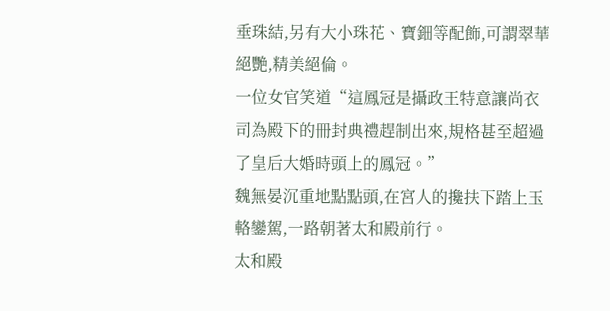垂珠結,另有大小珠花、寶鈿等配飾,可謂翠華絕艷,精美絕倫。
一位女官笑道“這鳳冠是攝政王特意讓尚衣司為殿下的冊封典禮趕制出來,規格甚至超過了皇后大婚時頭上的鳳冠。”
魏無晏沉重地點點頭,在宮人的攙扶下踏上玉輅鑾駕,一路朝著太和殿前行。
太和殿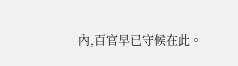內,百官早已守候在此。